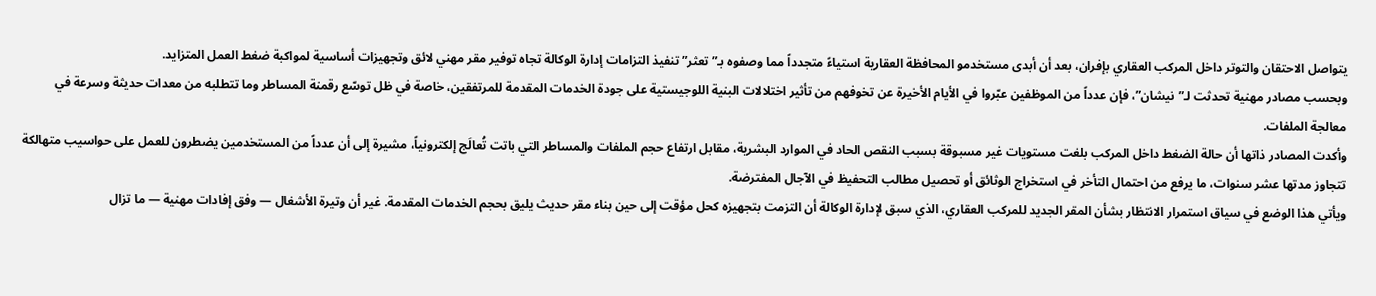يتواصل الاحتقان والتوتر داخل المركب العقاري بإفران، بعد أن أبدى مستخدمو المحافظة العقارية استياءً متجدداً مما وصفوه بـ”تعثر” تنفيذ التزامات إدارة الوكالة تجاه توفير مقر مهني لائق وتجهيزات أساسية لمواكبة ضغط العمل المتزايد.
وبحسب مصادر مهنية تحدثت لـ”نيشان”، فإن عدداً من الموظفين عبّروا في الأيام الأخيرة عن تخوفهم من تأثير اختلالات البنية اللوجيستية على جودة الخدمات المقدمة للمرتفقين، خاصة في ظل توسّع رقمنة المساطر وما تتطلبه من معدات حديثة وسرعة في معالجة الملفات.
وأكدت المصادر ذاتها أن حالة الضغط داخل المركب بلغت مستويات غير مسبوقة بسبب النقص الحاد في الموارد البشرية، مقابل ارتفاع حجم الملفات والمساطر التي باتت تُعالَج إلكترونياً، مشيرة إلى أن عدداً من المستخدمين يضطرون للعمل على حواسيب متهالكة تتجاوز مدتها عشر سنوات، ما يرفع من احتمال التأخر في استخراج الوثائق أو تحصيل مطالب التحفيظ في الآجال المفترضة.
ويأتي هذا الوضع في سياق استمرار الانتظار بشأن المقر الجديد للمركب العقاري، الذي سبق لإدارة الوكالة أن التزمت بتجهيزه كحل مؤقت إلى حين بناء مقر حديث يليق بحجم الخدمات المقدمة. غير أن وتيرة الأشغال — وفق إفادات مهنية — ما تزال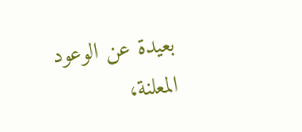بعيدة عن الوعود المعلنة،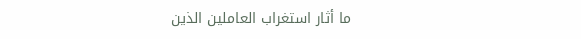ما أثار استغراب العاملين الذين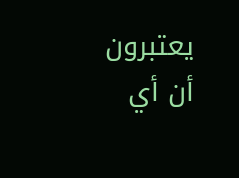يعتبرون أن أي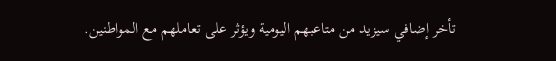تأخر إضافي سيزيد من متاعبهم اليومية ويؤثر على تعاملهم مع المواطنين.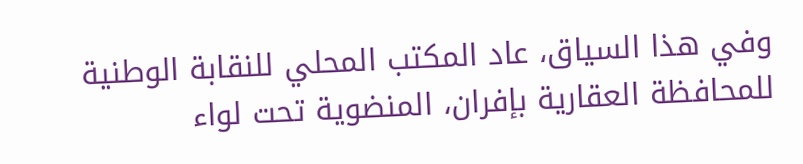وفي هذا السياق، عاد المكتب المحلي للنقابة الوطنية للمحافظة العقارية بإفران، المنضوية تحت لواء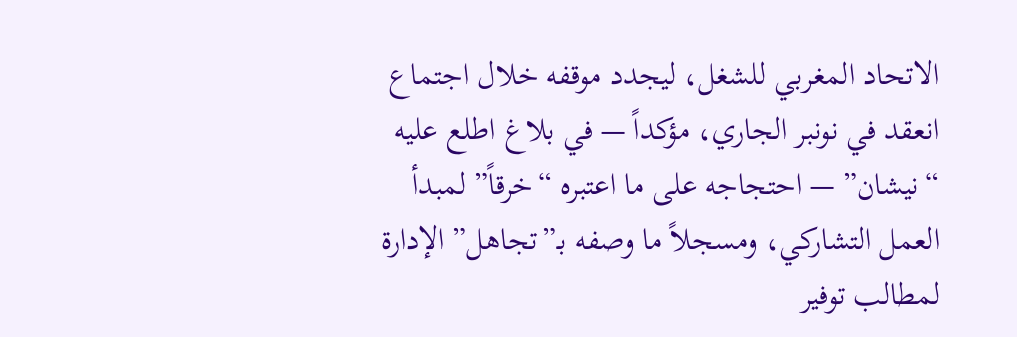الاتحاد المغربي للشغل، ليجدد موقفه خلال اجتماع انعقد في نونبر الجاري، مؤكداً — في بلاغ اطلع عليه “نيشان” — احتجاجه على ما اعتبره “خرقاً” لمبدأ العمل التشاركي، ومسجلاً ما وصفه بـ”تجاهل” الإدارة لمطالب توفير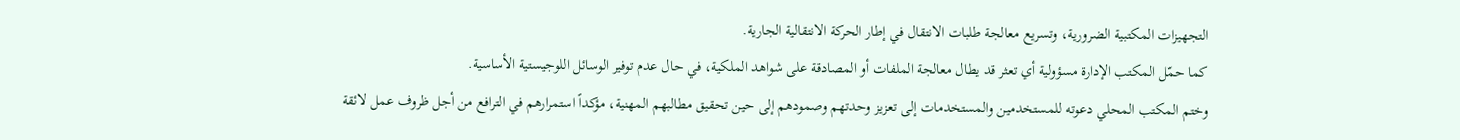التجهيزات المكتبية الضرورية، وتسريع معالجة طلبات الانتقال في إطار الحركة الانتقالية الجارية.
كما حمّل المكتب الإدارة مسؤولية أي تعثر قد يطال معالجة الملفات أو المصادقة على شواهد الملكية، في حال عدم توفير الوسائل اللوجيستية الأساسية.
وختم المكتب المحلي دعوته للمستخدمين والمستخدمات إلى تعزيز وحدتهم وصمودهم إلى حين تحقيق مطالبهم المهنية، مؤكداً استمرارهم في الترافع من أجل ظروف عمل لائقة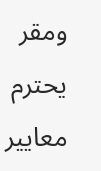ومقر يحترم معايير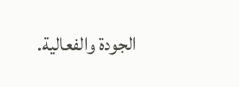الجودة والفعالية.